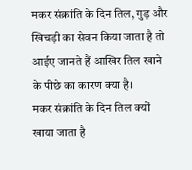मकर संक्रांति के दिन तिल, गुड़ और खिचड़ी का सेवन किया जाता है तो आईए जानते हैं आखिर तिल खाने के पीछे का कारण क्या है।
मकर संक्रांति के दिन तिल क्यों खाया जाता है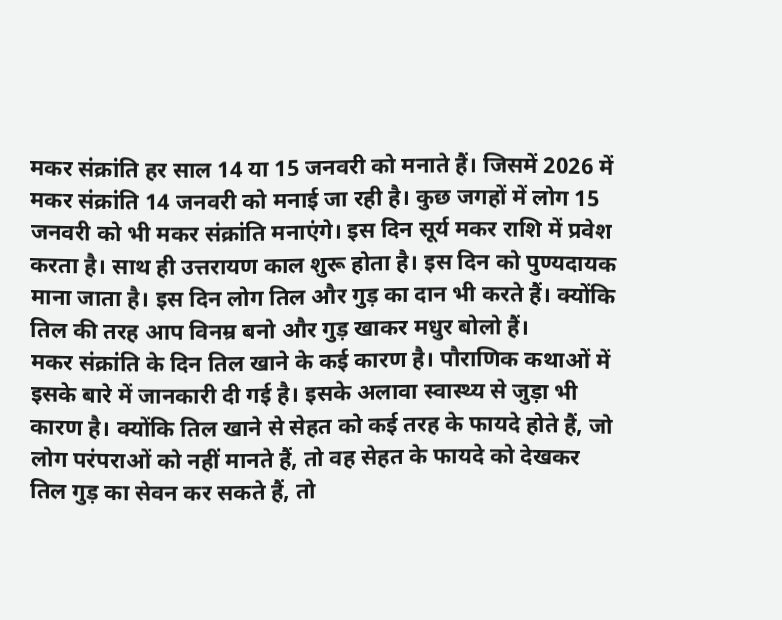मकर संक्रांति हर साल 14 या 15 जनवरी को मनाते हैं। जिसमें 2026 में मकर संक्रांति 14 जनवरी को मनाई जा रही है। कुछ जगहों में लोग 15 जनवरी को भी मकर संक्रांति मनाएंगे। इस दिन सूर्य मकर राशि में प्रवेश करता है। साथ ही उत्तरायण काल शुरू होता है। इस दिन को पुण्यदायक माना जाता है। इस दिन लोग तिल और गुड़ का दान भी करते हैं। क्योंकि तिल की तरह आप विनम्र बनो और गुड़ खाकर मधुर बोलो हैं।
मकर संक्रांति के दिन तिल खाने के कई कारण है। पौराणिक कथाओं में इसके बारे में जानकारी दी गई है। इसके अलावा स्वास्थ्य से जुड़ा भी कारण है। क्योंकि तिल खाने से सेहत को कई तरह के फायदे होते हैं, जो लोग परंपराओं को नहीं मानते हैं, तो वह सेहत के फायदे को देखकर तिल गुड़ का सेवन कर सकते हैं, तो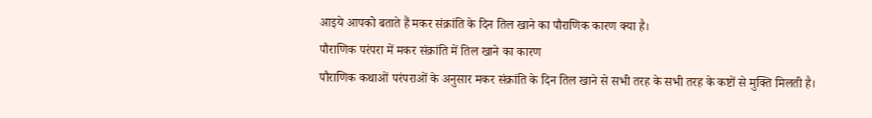आइये आपको बताते हैं मकर संक्रांति के दिन तिल खाने का पौराणिक कारण क्या है।
पौराणिक परंपरा में मकर संक्रांति में तिल खाने का कारण
पौराणिक कथाओं परंपराओं के अनुसार मकर संक्रांति के दिन तिल खाने से सभी तरह के सभी तरह के कष्टों से मुक्ति मिलती है।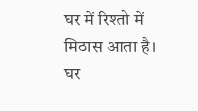घर में रिश्तो में मिठास आता है। घर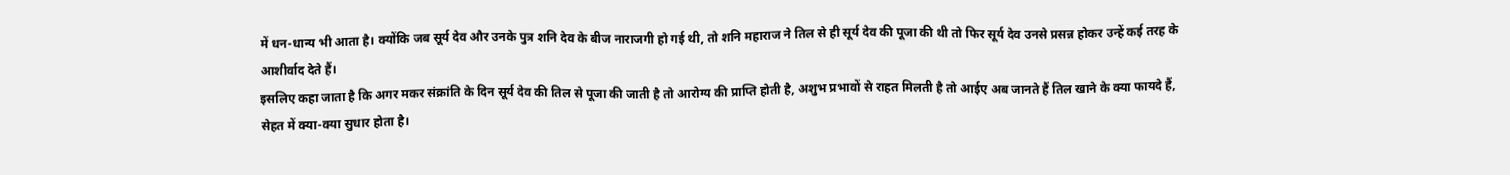में धन-धान्य भी आता है। क्योंकि जब सूर्य देव और उनके पुत्र शनि देव के बीज नाराजगी हो गई थी, तो शनि महाराज ने तिल से ही सूर्य देव की पूजा की थी तो फिर सूर्य देव उनसे प्रसन्न होकर उन्हें कई तरह के आशीर्वाद देते हैं।
इसलिए कहा जाता है कि अगर मकर संक्रांति के दिन सूर्य देव की तिल से पूजा की जाती है तो आरोग्य की प्राप्ति होती है, अशुभ प्रभावों से राहत मिलती है तो आईए अब जानते हैं तिल खाने के क्या फायदे हैं, सेहत में क्या-क्या सुधार होता है।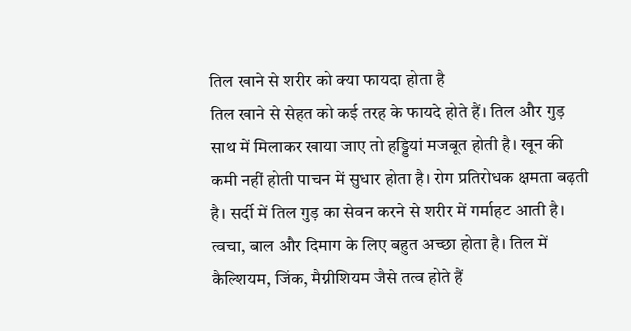तिल खाने से शरीर को क्या फायदा होता है
तिल खाने से सेहत को कई तरह के फायदे होते हैं। तिल और गुड़ साथ में मिलाकर खाया जाए तो हड्डियां मजबूत होती है। खून की कमी नहीं होती पाचन में सुधार होता है। रोग प्रतिरोधक क्षमता बढ़ती है। सर्दी में तिल गुड़ का सेवन करने से शरीर में गर्माहट आती है। त्वचा, बाल और दिमाग के लिए बहुत अच्छा होता है। तिल में कैल्शियम, जिंक, मैग्नीशियम जैसे तत्व होते हैं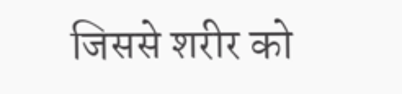जिससे शरीर को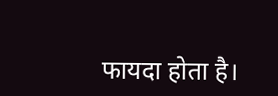फायदा होता है।